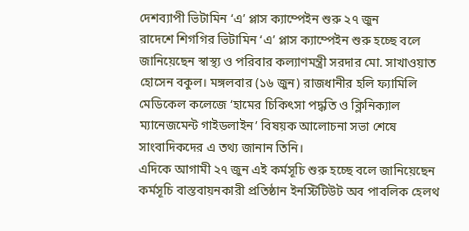দেশব্যাপী ভিটামিন ‘এ’ প্লাস ক্যাম্পেইন শুরু ২৭ জুন
রাদেশে শিগগির ভিটামিন ‘এ’ প্লাস ক্যাম্পেইন শুরু হচ্ছে বলে জানিয়েছেন স্বাস্থ্য ও পরিবার কল্যাণমন্ত্রী সরদার মো. সাখাওয়াত হোসেন বকুল। মঙ্গলবার (১৬ জুন) রাজধানীর হলি ফ্যামিলি মেডিকেল কলেজে ‘হামের চিকিৎসা পদ্ধতি ও ক্লিনিক্যাল ম্যানেজমেন্ট গাইডলাইন’ বিষয়ক আলোচনা সভা শেষে সাংবাদিকদের এ তথ্য জানান তিনি।
এদিকে আগামী ২৭ জুন এই কর্মসূচি শুরু হচ্ছে বলে জানিয়েছেন কর্মসূচি বাস্তবায়নকারী প্রতিষ্ঠান ইনস্টিটিউট অব পাবলিক হেলথ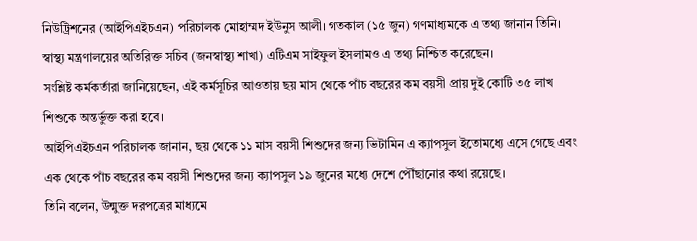নিউট্রিশনের (আইপিএইচএন) পরিচালক মোহাম্মদ ইউনুস আলী। গতকাল (১৫ জুন) গণমাধ্যমকে এ তথ্য জানান তিনি। স্বাস্থ্য মন্ত্রণালয়ের অতিরিক্ত সচিব (জনস্বাস্থ্য শাখা) এটিএম সাইফুল ইসলামও এ তথ্য নিশ্চিত করেছেন।
সংশ্লিষ্ট কর্মকর্তারা জানিয়েছেন, এই কর্মসূচির আওতায় ছয় মাস থেকে পাঁচ বছরের কম বয়সী প্রায় দুই কোটি ৩৫ লাখ শিশুকে অন্তর্ভুক্ত করা হবে।
আইপিএইচএন পরিচালক জানান, ছয় থেকে ১১ মাস বয়সী শিশুদের জন্য ভিটামিন এ ক্যাপসুল ইতোমধ্যে এসে গেছে এবং এক থেকে পাঁচ বছরের কম বয়সী শিশুদের জন্য ক্যাপসুল ১৯ জুনের মধ্যে দেশে পৌঁছানোর কথা রয়েছে।
তিনি বলেন, উন্মুক্ত দরপত্রের মাধ্যমে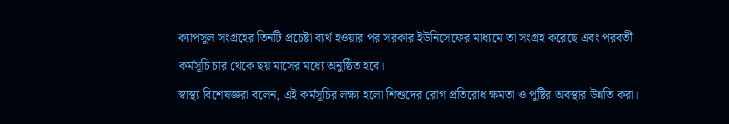ক্যাপসুল সংগ্রহের তিনটি প্রচেষ্টা ব্যর্থ হওয়ার পর সরকার ইউনিসেফের মাধ্যমে তা সংগ্রহ করেছে এবং পরবর্তী কর্মসূচি চার থেকে ছয় মাসের মধ্যে অনুষ্ঠিত হবে।
স্বাস্থ্য বিশেষজ্ঞরা বলেন, এই কর্মসূচির লক্ষ্য হলো শিশুদের রোগ প্রতিরোধ ক্ষমতা ও পুষ্টির অবস্থার উন্নতি করা।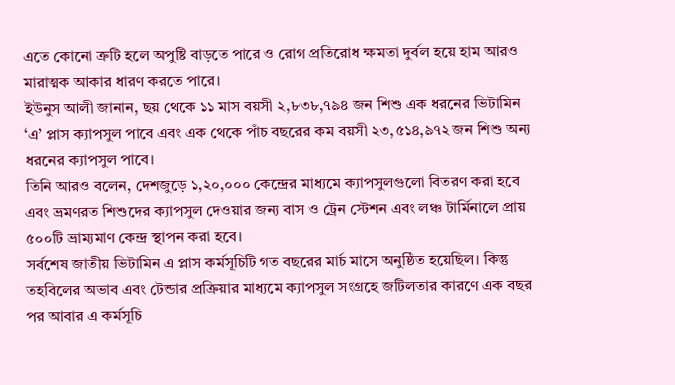এতে কোনো ত্রুটি হলে অপুষ্টি বাড়তে পারে ও রোগ প্রতিরোধ ক্ষমতা দুর্বল হয়ে হাম আরও মারাত্মক আকার ধারণ করতে পারে।
ইউনুস আলী জানান, ছয় থেকে ১১ মাস বয়সী ২,৮৩৮,৭৯৪ জন শিশু এক ধরনের ভিটামিন ‘এ’ প্লাস ক্যাপসুল পাবে এবং এক থেকে পাঁচ বছরের কম বয়সী ২৩,৫১৪,৯৭২ জন শিশু অন্য ধরনের ক্যাপসুল পাবে।
তিনি আরও বলেন, দেশজুড়ে ১,২০,০০০ কেন্দ্রের মাধ্যমে ক্যাপসুলগুলো বিতরণ করা হবে এবং ভ্রমণরত শিশুদের ক্যাপসুল দেওয়ার জন্য বাস ও ট্রেন স্টেশন এবং লঞ্চ টার্মিনালে প্রায় ৫০০টি ভ্রাম্যমাণ কেন্দ্র স্থাপন করা হবে।
সর্বশেষ জাতীয় ভিটামিন এ প্লাস কর্মসূচিটি গত বছরের মার্চ মাসে অনুষ্ঠিত হয়েছিল। কিন্তু তহবিলের অভাব এবং টেন্ডার প্রক্রিয়ার মাধ্যমে ক্যাপসুল সংগ্রহে জটিলতার কারণে এক বছর পর আবার এ কর্মসূচি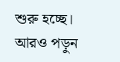শুরু হচ্ছে।
আরও পড়ুন